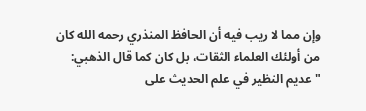وإن مما لا ريب فيه أن الحافظ المنذري رحمه الله كان من أولئك العلماء الثقات، بل كان كما قال الذهبي: "عديم النظير في علم الحديث على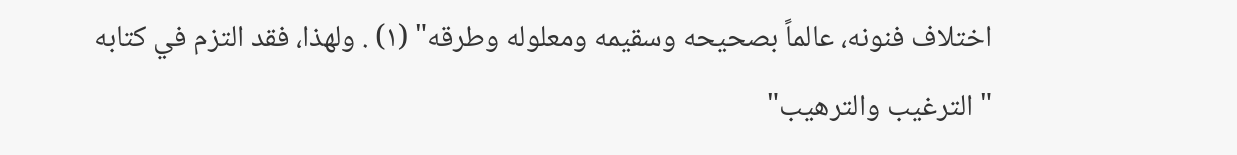اختلاف فنونه، عالماً بصحيحه وسقيمه ومعلوله وطرقه" (١) . ولهذا، فقد التزم في كتابه "الترغيب والترهيب"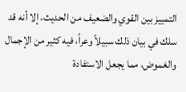التمييز بين القوي والضعيف من الحديث، إلا أنه قد سلك في بيان ذلك سبيلاً وعراً، فيه كثير من الإجمال والغموض، مما يجعل الاستفادة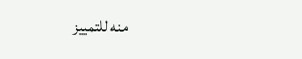منه للتمييز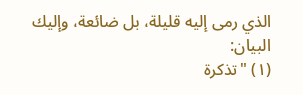الذي رمى إليه قليلة، بل ضائعة، وإليك البيان:
(١) "تذكرة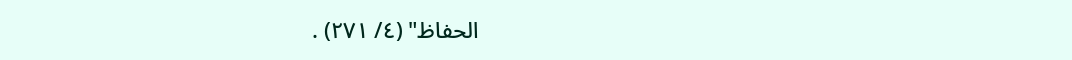الحفاظ" (٤/ ٢٧١) .